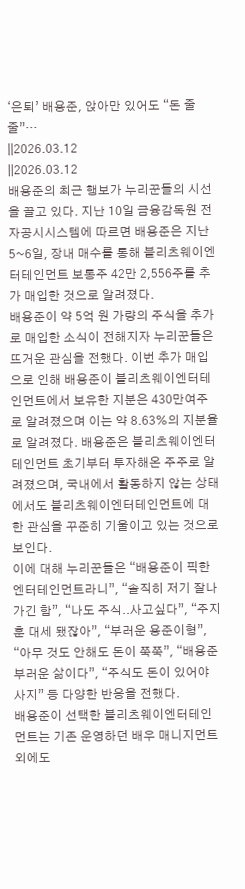‘은퇴’ 배용준, 앉아만 있어도 “돈 줄줄”…
||2026.03.12
||2026.03.12
배용준의 최근 행보가 누리꾼들의 시선을 끌고 있다. 지난 10일 금융감독원 전자공시시스템에 따르면 배용준은 지난 5~6일, 장내 매수를 통해 블리츠웨이엔터테인먼트 보통주 42만 2,556주를 추가 매입한 것으로 알려졌다.
배용준이 약 5억 원 가량의 주식을 추가로 매입한 소식이 전해지자 누리꾼들은 뜨거운 관심을 전했다. 이번 추가 매입으로 인해 배용준이 블리츠웨이엔터테인먼트에서 보유한 지분은 430만여주로 알려졌으며 이는 약 8.63%의 지분율로 알려졌다. 배용준은 블리츠웨이엔터테인먼트 초기부터 투자해온 주주로 알려졌으며, 국내에서 활동하지 않는 상태에서도 블리츠웨이엔터테인먼트에 대한 관심을 꾸준히 기울이고 있는 것으로 보인다.
이에 대해 누리꾼들은 “배용준이 픽한 엔터테인먼트라니”, “솔직히 저기 잘나가긴 함”, “나도 주식..사고싶다”, “주지훈 대세 됐잖아”, “부러운 용준이형”, “아무 것도 안해도 돈이 쭉쭉”, “배용준 부러운 삶이다”, “주식도 돈이 있어야 사지” 등 다양한 반응을 전했다.
배용준이 선택한 블리츠웨이엔터테인먼트는 기존 운영하던 배우 매니지먼트 외에도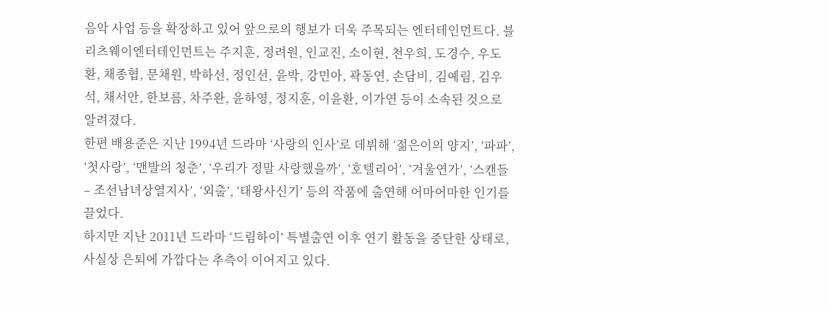음악 사업 등을 확장하고 있어 앞으로의 행보가 더욱 주목되는 엔터테인먼트다. 블리츠웨이엔터테인먼트는 주지훈, 정려원, 인교진, 소이현, 천우희, 도경수, 우도환, 채종협, 문채원, 박하선, 정인선, 윤박, 강민아, 곽동연, 손담비, 김예림, 김우석, 채서안, 한보름, 차주완, 윤하영, 정지훈, 이윤환, 이가연 등이 소속된 것으로 알려졌다.
한편 배용준은 지난 1994년 드라마 ‘사랑의 인사’로 데뷔해 ‘젊은이의 양지’, ‘파파’, ‘첫사랑’, ‘맨발의 청춘’, ‘우리가 정말 사랑했을까’, ‘호텔리어’, ‘겨울연가’, ‘스캔들 – 조선남녀상열지사’, ‘외출’, ‘태왕사신기’ 등의 작품에 출연해 어마어마한 인기를 끌었다.
하지만 지난 2011년 드라마 ‘드림하이’ 특별출연 이후 연기 활동을 중단한 상태로, 사실상 은퇴에 가깝다는 추측이 이어지고 있다.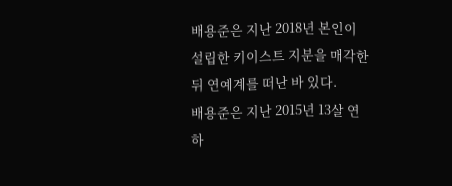배용준은 지난 2018년 본인이 설립한 키이스트 지분을 매각한 뒤 연예계를 떠난 바 있다.
배용준은 지난 2015년 13살 연하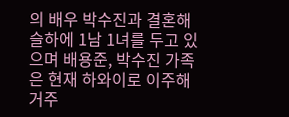의 배우 박수진과 결혼해 슬하에 1남 1녀를 두고 있으며 배용준, 박수진 가족은 현재 하와이로 이주해 거주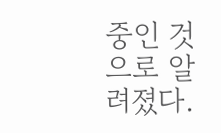중인 것으로 알려졌다.